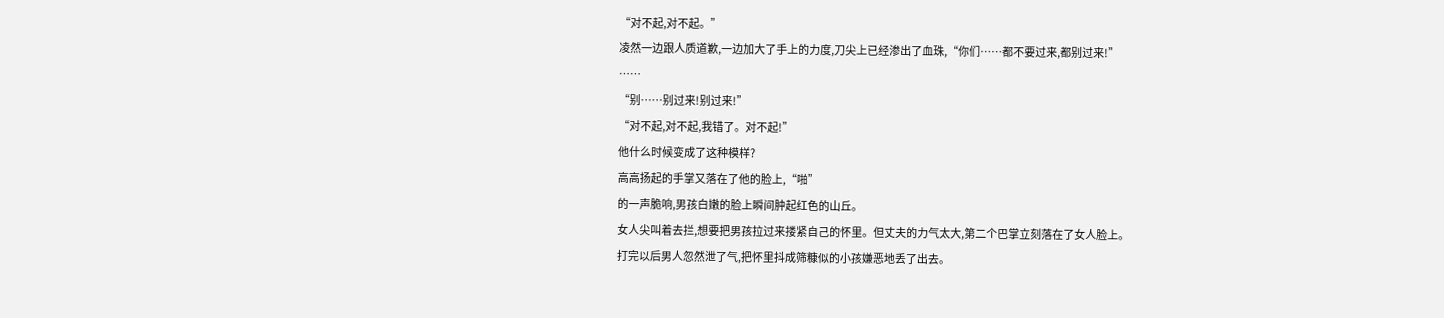“对不起,对不起。”
凌然一边跟人质道歉,一边加大了手上的力度,刀尖上已经渗出了血珠,“你们……都不要过来,都别过来!”
……
“别……别过来!别过来!”
“对不起,对不起,我错了。对不起!”
他什么时候变成了这种模样?
高高扬起的手掌又落在了他的脸上,“啪”
的一声脆响,男孩白嫩的脸上瞬间肿起红色的山丘。
女人尖叫着去拦,想要把男孩拉过来搂紧自己的怀里。但丈夫的力气太大,第二个巴掌立刻落在了女人脸上。
打完以后男人忽然泄了气,把怀里抖成筛糠似的小孩嫌恶地丢了出去。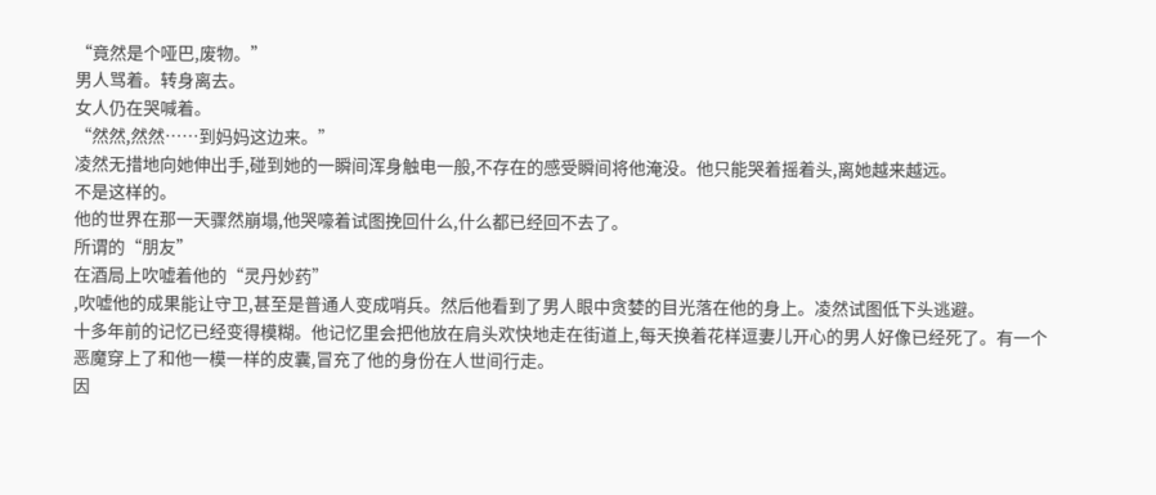“竟然是个哑巴,废物。”
男人骂着。转身离去。
女人仍在哭喊着。
“然然,然然……到妈妈这边来。”
凌然无措地向她伸出手,碰到她的一瞬间浑身触电一般,不存在的感受瞬间将他淹没。他只能哭着摇着头,离她越来越远。
不是这样的。
他的世界在那一天骤然崩塌,他哭嚎着试图挽回什么,什么都已经回不去了。
所谓的“朋友”
在酒局上吹嘘着他的“灵丹妙药”
,吹嘘他的成果能让守卫,甚至是普通人变成哨兵。然后他看到了男人眼中贪婪的目光落在他的身上。凌然试图低下头逃避。
十多年前的记忆已经变得模糊。他记忆里会把他放在肩头欢快地走在街道上,每天换着花样逗妻儿开心的男人好像已经死了。有一个恶魔穿上了和他一模一样的皮囊,冒充了他的身份在人世间行走。
因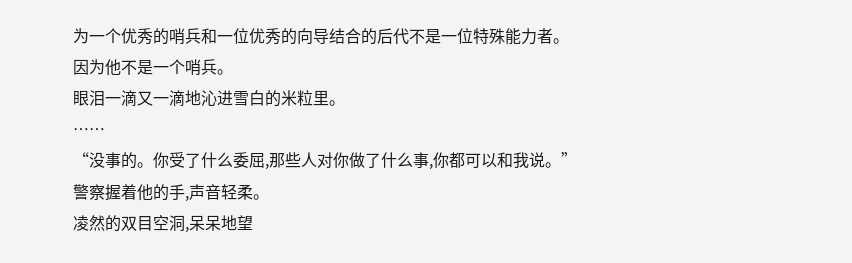为一个优秀的哨兵和一位优秀的向导结合的后代不是一位特殊能力者。
因为他不是一个哨兵。
眼泪一滴又一滴地沁进雪白的米粒里。
……
“没事的。你受了什么委屈,那些人对你做了什么事,你都可以和我说。”
警察握着他的手,声音轻柔。
凌然的双目空洞,呆呆地望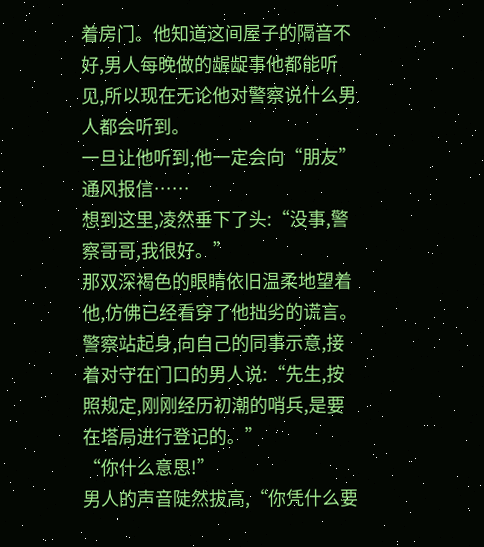着房门。他知道这间屋子的隔音不好,男人每晚做的龌龊事他都能听见,所以现在无论他对警察说什么男人都会听到。
一旦让他听到,他一定会向“朋友”
通风报信……
想到这里,凌然垂下了头:“没事,警察哥哥,我很好。”
那双深褐色的眼睛依旧温柔地望着他,仿佛已经看穿了他拙劣的谎言。
警察站起身,向自己的同事示意,接着对守在门口的男人说:“先生,按照规定,刚刚经历初潮的哨兵,是要在塔局进行登记的。”
“你什么意思!”
男人的声音陡然拔高,“你凭什么要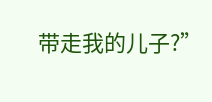带走我的儿子?”